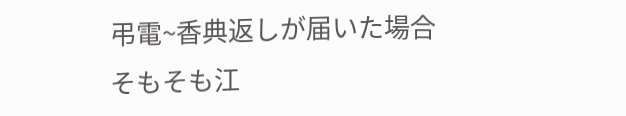弔電~香典返しが届いた場合
そもそも江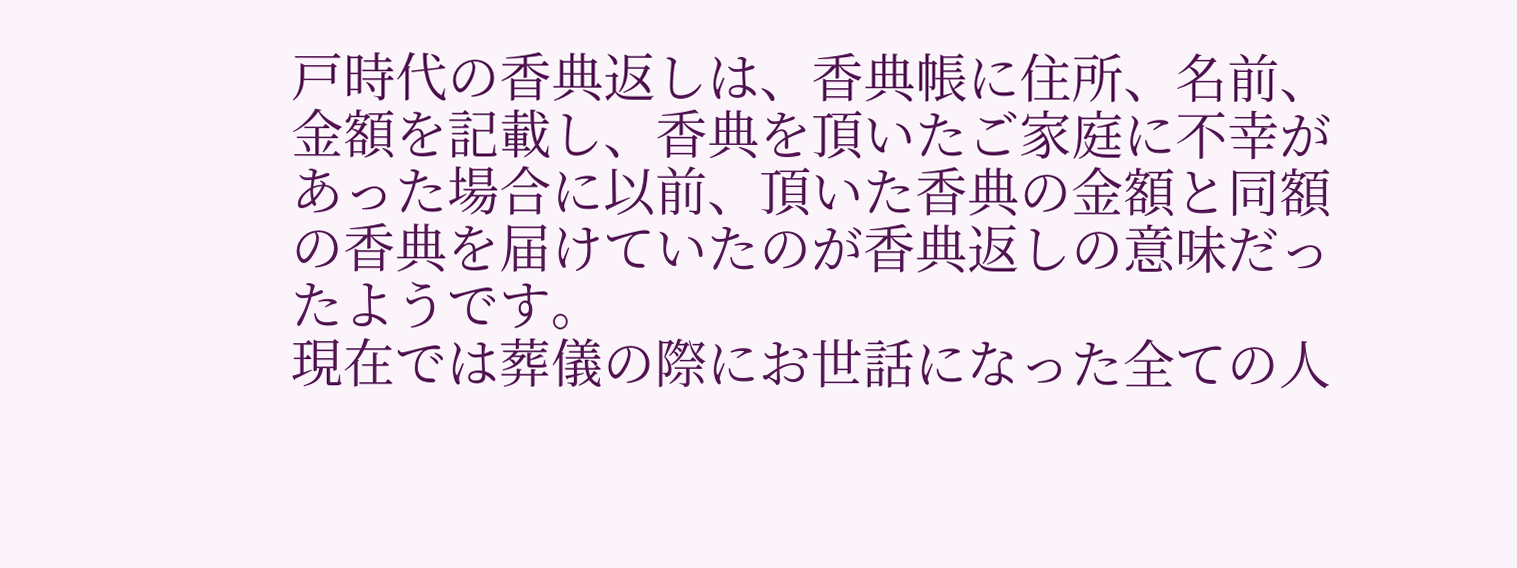戸時代の香典返しは、香典帳に住所、名前、金額を記載し、香典を頂いたご家庭に不幸があった場合に以前、頂いた香典の金額と同額の香典を届けていたのが香典返しの意味だったようです。
現在では葬儀の際にお世話になった全ての人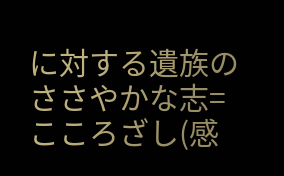に対する遺族のささやかな志=こころざし(感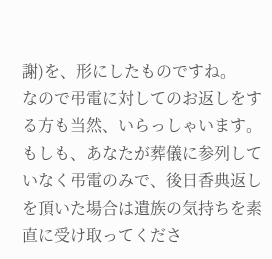謝)を、形にしたものですね。
なので弔電に対してのお返しをする方も当然、いらっしゃいます。
もしも、あなたが葬儀に参列していなく弔電のみで、後日香典返しを頂いた場合は遺族の気持ちを素直に受け取ってくださ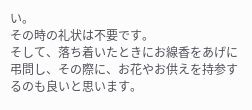い。
その時の礼状は不要です。
そして、落ち着いたときにお線香をあげに弔問し、その際に、お花やお供えを持参するのも良いと思います。